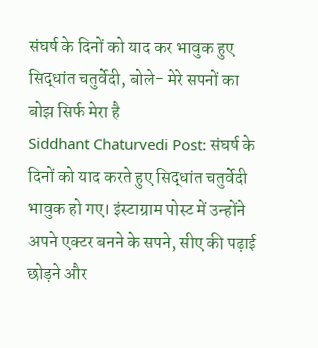संघर्ष के दिनों को याद कर भावुक हुए सिद्धांत चतुर्वेदी, बोले- मेरे सपनों का बोझ सिर्फ मेरा है
Siddhant Chaturvedi Post: संघर्ष के दिनों को याद करते हुए सिद्धांत चतुर्वेदी भावुक हो गए। इंस्टाग्राम पोस्ट में उन्होंने अपने एक्टर बनने के सपने, सीए की पढ़ाई छोड़ने और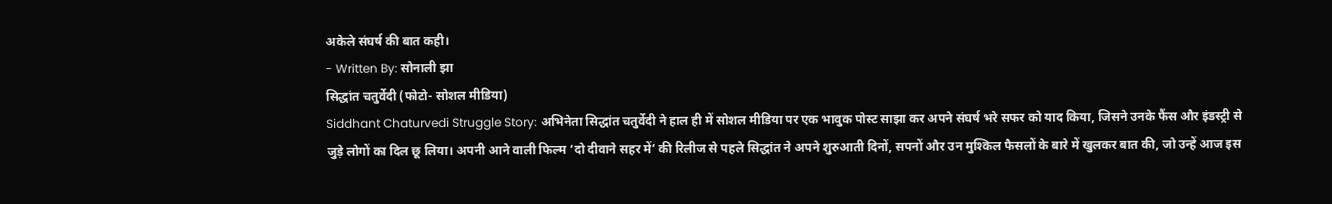अकेले संघर्ष की बात कही।
- Written By: सोनाली झा
सिद्धांत चतुर्वेदी (फोटो- सोशल मीडिया)
Siddhant Chaturvedi Struggle Story: अभिनेता सिद्धांत चतुर्वेदी ने हाल ही में सोशल मीडिया पर एक भावुक पोस्ट साझा कर अपने संघर्ष भरे सफर को याद किया, जिसने उनके फैंस और इंडस्ट्री से जुड़े लोगों का दिल छू लिया। अपनी आने वाली फिल्म ‘दो दीवाने सहर में’ की रिलीज से पहले सिद्धांत ने अपने शुरुआती दिनों, सपनों और उन मुश्किल फैसलों के बारे में खुलकर बात की, जो उन्हें आज इस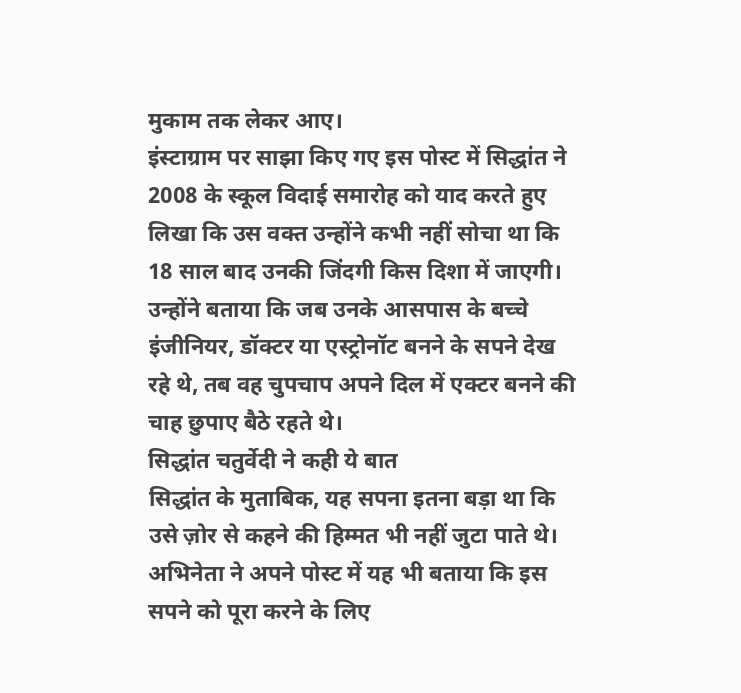मुकाम तक लेकर आए।
इंस्टाग्राम पर साझा किए गए इस पोस्ट में सिद्धांत ने 2008 के स्कूल विदाई समारोह को याद करते हुए लिखा कि उस वक्त उन्होंने कभी नहीं सोचा था कि 18 साल बाद उनकी जिंदगी किस दिशा में जाएगी। उन्होंने बताया कि जब उनके आसपास के बच्चे इंजीनियर, डॉक्टर या एस्ट्रोनॉट बनने के सपने देख रहे थे, तब वह चुपचाप अपने दिल में एक्टर बनने की चाह छुपाए बैठे रहते थे।
सिद्धांत चतुर्वेदी ने कही ये बात
सिद्धांत के मुताबिक, यह सपना इतना बड़ा था कि उसे ज़ोर से कहने की हिम्मत भी नहीं जुटा पाते थे। अभिनेता ने अपने पोस्ट में यह भी बताया कि इस सपने को पूरा करने के लिए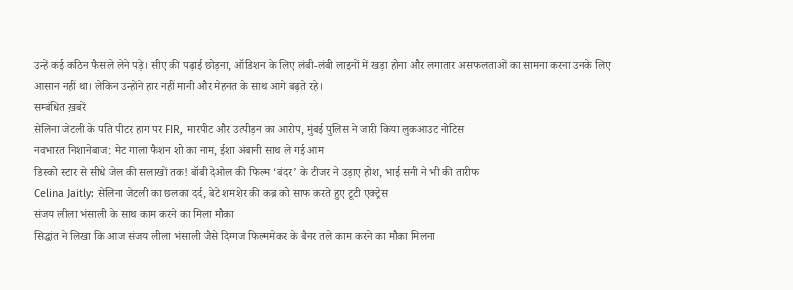उन्हें कई कठिन फैसले लेने पड़े। सीए की पढ़ाई छोड़ना, ऑडिशन के लिए लंबी-लंबी लाइनों में खड़ा होना और लगातार असफलताओं का सामना करना उनके लिए आसान नहीं था। लेकिन उन्होंने हार नहीं मानी और मेहनत के साथ आगे बढ़ते रहे।
सम्बंधित ख़बरें
सेलिना जेटली के पति पीटर हाग पर FIR, मारपीट और उत्पीड़न का आरोप, मुंबई पुलिस ने जारी किया लुकआउट नोटिस
नवभारत निशानेबाज: मेट गाला फैशन शो का नाम, ईशा अंबानी साथ ले गई आम
डिस्को स्टार से सीधे जेल की सलाखों तक! बॉबी देओल की फिल्म ‘बंदर’ के टीजर ने उड़ाए होश, भाई सनी ने भी की तारीफ
Celina Jaitly: सेलिना जेटली का छलका दर्द, बेटे शमशेर की कब्र को साफ करते हुए टूटी एक्ट्रेस
संजय लीला भंसाली के साथ काम करने का मिला मौका
सिद्धांत ने लिखा कि आज संजय लीला भंसाली जैसे दिग्गज फिल्ममेकर के बैनर तले काम करने का मौका मिलना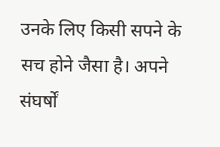उनके लिए किसी सपने के सच होने जैसा है। अपने संघर्षों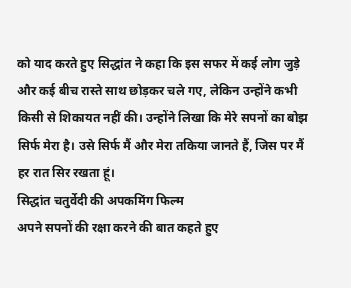को याद करते हुए सिद्धांत ने कहा कि इस सफर में कई लोग जुड़े और कई बीच रास्ते साथ छोड़कर चले गए, लेकिन उन्होंने कभी किसी से शिकायत नहीं की। उन्होंने लिखा कि मेरे सपनों का बोझ सिर्फ मेरा है। उसे सिर्फ मैं और मेरा तकिया जानते हैं, जिस पर मैं हर रात सिर रखता हूं।
सिद्धांत चतुर्वेदी की अपकमिंग फिल्म
अपने सपनों की रक्षा करने की बात कहते हुए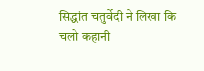सिद्धांत चतुर्वेदी ने लिखा कि चलो कहानी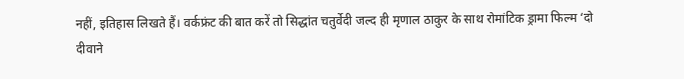नहीं, इतिहास लिखते हैं। वर्कफ्रंट की बात करें तो सिद्धांत चतुर्वेदी जल्द ही मृणाल ठाकुर के साथ रोमांटिक ड्रामा फिल्म ‘दो दीवाने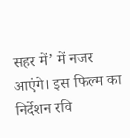सहर में’ में नजर आएंगे। इस फिल्म का निर्देशन रवि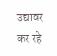उद्यावर कर रहे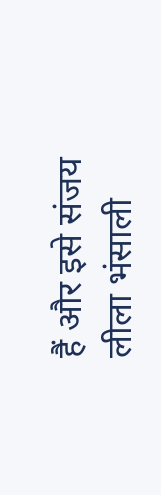हैं और इसे संजय लीला भंसाली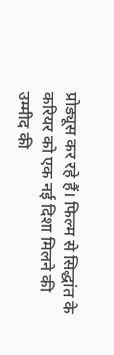प्रोड्यूस कर रहे हैं। फिल्म से सिद्धांत के करियर को एक नई दिशा मिलने की उम्मीद की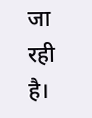जा रही है।